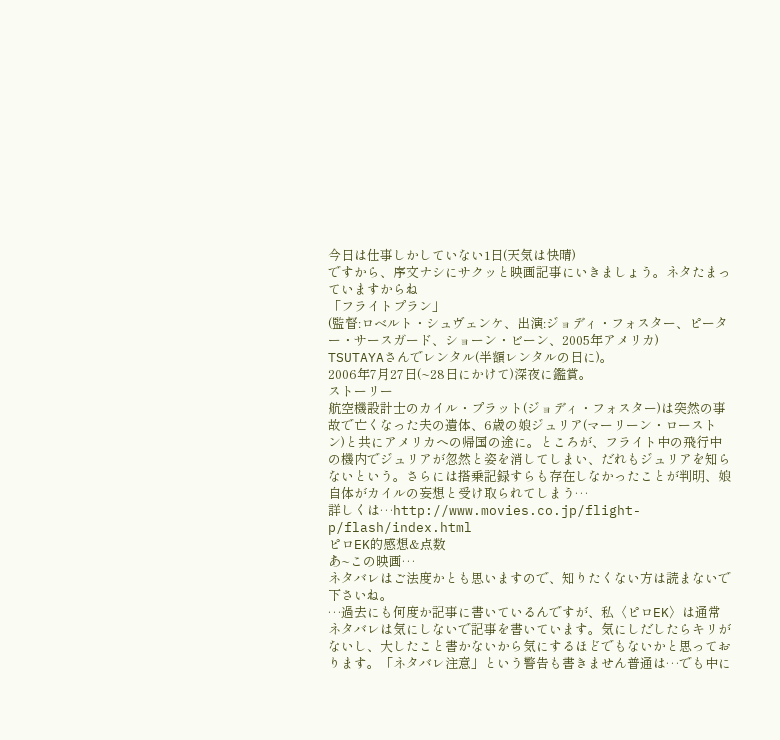今日は仕事しかしていない1日(天気は快晴)
ですから、序文ナシにサクッと映画記事にいきましょう。ネタたまっていますからね
「フライトプラン」
(監督:ロベルト・シュヴェンケ、出演:ジョディ・フォスター、ピーター・サースガード、ショーン・ビーン、2005年アメリカ)
TSUTAYAさんでレンタル(半額レンタルの日に)。
2006年7月27日(~28日にかけて)深夜に鑑賞。
ストーリー
航空機設計士のカイル・プラット(ジョディ・フォスター)は突然の事故で亡くなった夫の遺体、6歳の娘ジュリア(マーリーン・ローストン)と共にアメリカへの帰国の途に。ところが、フライト中の飛行中の機内でジュリアが忽然と姿を消してしまい、だれもジュリアを知らないという。さらには搭乗記録すらも存在しなかったことが判明、娘自体がカイルの妄想と受け取られてしまう…
詳しくは…http://www.movies.co.jp/flight-p/flash/index.html
ピロEK的感想&点数
あ~この映画…
ネタバレはご法度かとも思いますので、知りたくない方は読まないで下さいね。
…過去にも何度か記事に書いているんですが、私〈ピロEK〉は通常ネタバレは気にしないで記事を書いています。気にしだしたらキリがないし、大したこと書かないから気にするほどでもないかと思っております。「ネタバレ注意」という警告も書きません普通は…でも中に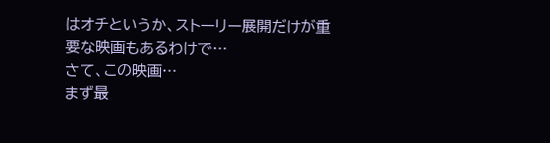はオチというか、ストーリー展開だけが重要な映画もあるわけで…
さて、この映画…
まず最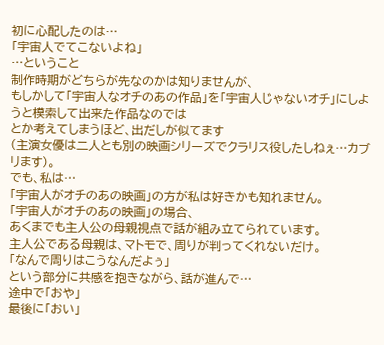初に心配したのは…
「宇宙人でてこないよね」
…ということ
制作時期がどちらが先なのかは知りませんが、
もしかして「宇宙人なオチのあの作品」を「宇宙人じゃないオチ」にしようと模索して出来た作品なのでは
とか考えてしまうほど、出だしが似てます
(主演女優は二人とも別の映画シリーズでクラリス役したしねぇ…カブリます)。
でも、私は…
「宇宙人がオチのあの映画」の方が私は好きかも知れません。
「宇宙人がオチのあの映画」の場合、
あくまでも主人公の母親視点で話が組み立てられています。
主人公である母親は、マトモで、周りが判ってくれないだけ。
「なんで周りはこうなんだよぅ」
という部分に共感を抱きながら、話が進んで…
途中で「おや」
最後に「おい」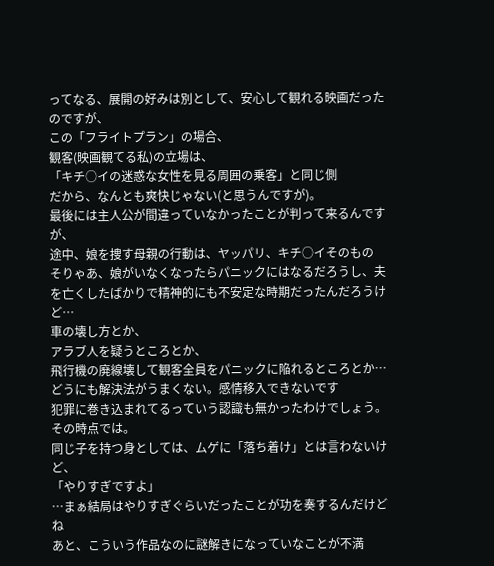ってなる、展開の好みは別として、安心して観れる映画だったのですが、
この「フライトプラン」の場合、
観客(映画観てる私)の立場は、
「キチ○イの迷惑な女性を見る周囲の乗客」と同じ側
だから、なんとも爽快じゃない(と思うんですが)。
最後には主人公が間違っていなかったことが判って来るんですが、
途中、娘を捜す母親の行動は、ヤッパリ、キチ○イそのもの
そりゃあ、娘がいなくなったらパニックにはなるだろうし、夫を亡くしたばかりで精神的にも不安定な時期だったんだろうけど…
車の壊し方とか、
アラブ人を疑うところとか、
飛行機の廃線壊して観客全員をパニックに陥れるところとか…
どうにも解決法がうまくない。感情移入できないです
犯罪に巻き込まれてるっていう認識も無かったわけでしょう。その時点では。
同じ子を持つ身としては、ムゲに「落ち着け」とは言わないけど、
「やりすぎですよ」
…まぁ結局はやりすぎぐらいだったことが功を奏するんだけどね
あと、こういう作品なのに謎解きになっていなことが不満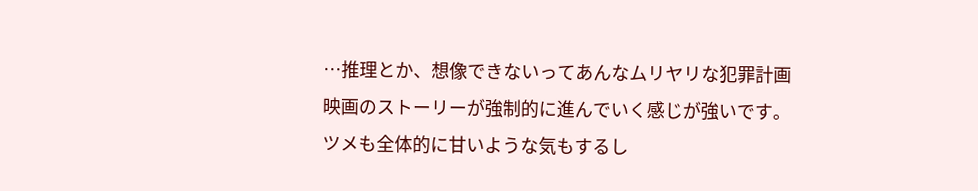…推理とか、想像できないってあんなムリヤリな犯罪計画
映画のストーリーが強制的に進んでいく感じが強いです。
ツメも全体的に甘いような気もするし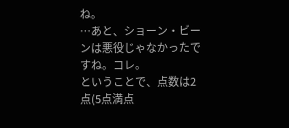ね。
…あと、ショーン・ビーンは悪役じゃなかったですね。コレ。
ということで、点数は2点(5点満点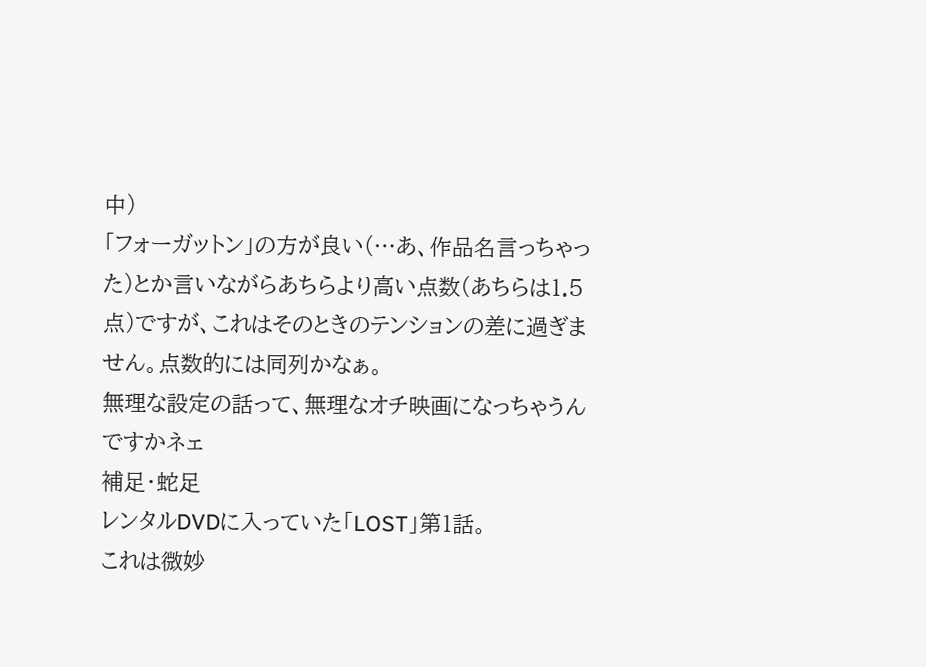中)
「フォーガットン」の方が良い(…あ、作品名言っちゃった)とか言いながらあちらより高い点数(あちらは1.5点)ですが、これはそのときのテンションの差に過ぎません。点数的には同列かなぁ。
無理な設定の話って、無理なオチ映画になっちゃうんですかネェ
補足・蛇足
レンタルDVDに入っていた「LOST」第1話。
これは微妙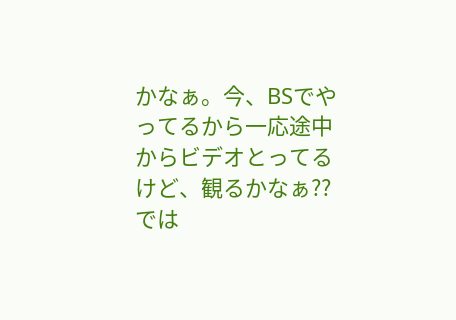かなぁ。今、BSでやってるから一応途中からビデオとってるけど、観るかなぁ??
では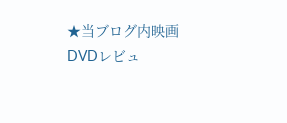★当ブログ内映画DVDレビュ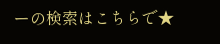ーの検索はこちらで★